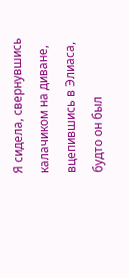Я сидела, свернувшись калачиком на диване, вцепившись в Элиаса, будто он был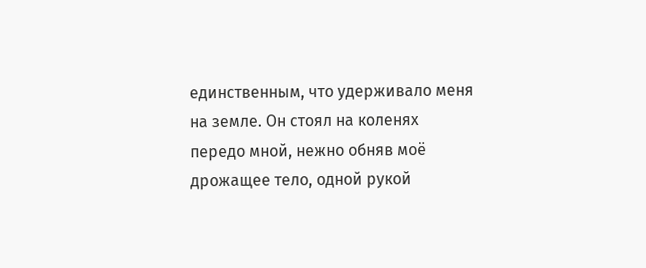единственным, что удерживало меня на земле. Он стоял на коленях передо мной, нежно обняв моё дрожащее тело, одной рукой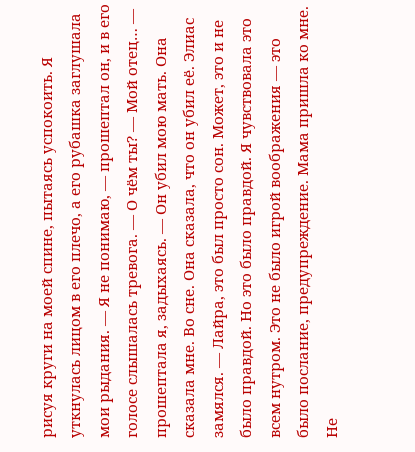рисуя круги на моей спине, пытаясь успокоить. Я уткнулась лицом в его плечо, а его рубашка заглушала мои рыдания. — Я не понимаю, — прошептал он, и в его голосе слышалась тревога. — О чём ты? — Мой отец… — прошептала я, задыхаясь. — Он убил мою мать. Она сказала мне. Во сне. Она сказала, что он убил её. Элиас замялся. — Лайра, это был просто сон. Может, это и не было правдой. Но это было правдой. Я чувствовала это всем нутром. Это не было игрой воображения — это было послание, предупреждение. Мама пришла ко мне. Не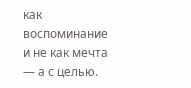как воспоминание и не как мечта — а с целью.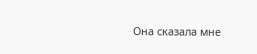Она сказала мне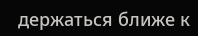держаться ближе к